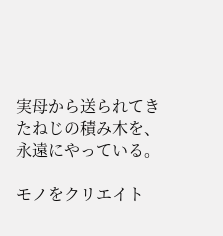実母から送られてきたねじの積み木を、永遠にやっている。

モノをクリエイト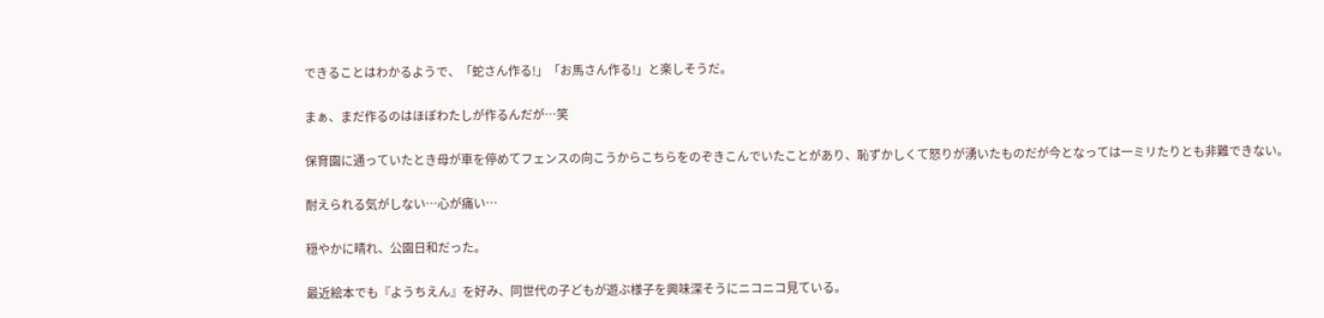できることはわかるようで、「蛇さん作る!」「お馬さん作る!」と楽しそうだ。

まぁ、まだ作るのはほぼわたしが作るんだが…笑

保育園に通っていたとき母が車を停めてフェンスの向こうからこちらをのぞきこんでいたことがあり、恥ずかしくて怒りが湧いたものだが今となっては一ミリたりとも非難できない。

耐えられる気がしない…心が痛い…

穏やかに晴れ、公園日和だった。

最近絵本でも『ようちえん』を好み、同世代の子どもが遊ぶ様子を興味深そうにニコニコ見ている。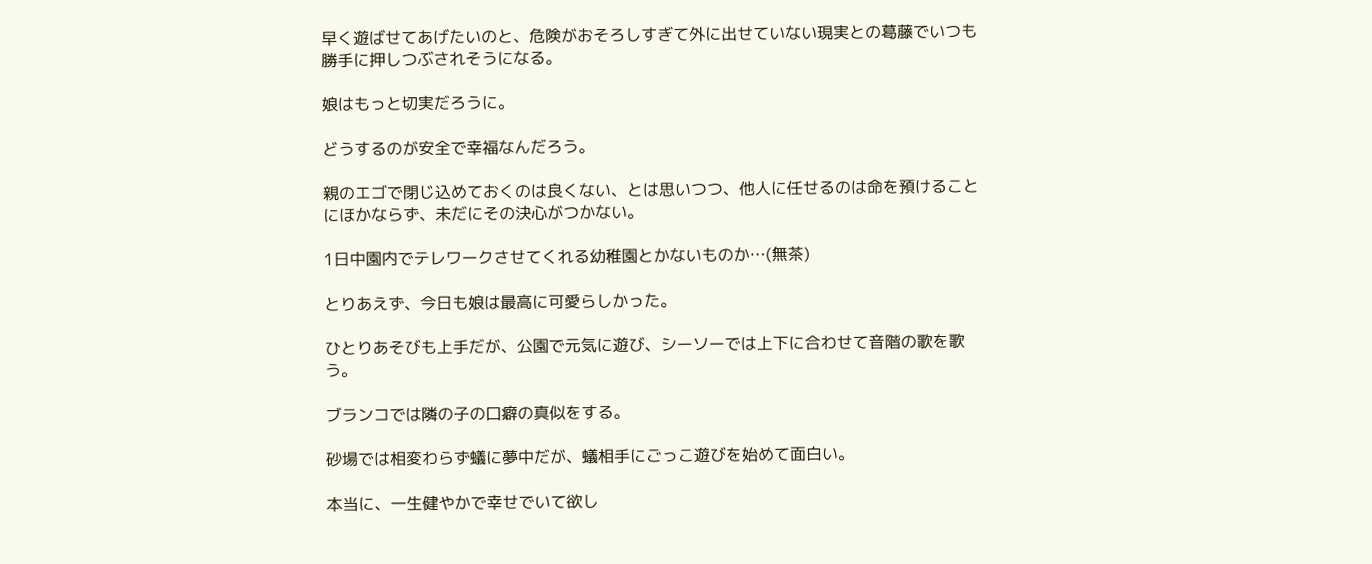早く遊ばせてあげたいのと、危険がおそろしすぎて外に出せていない現実との葛藤でいつも勝手に押しつぶされそうになる。

娘はもっと切実だろうに。

どうするのが安全で幸福なんだろう。

親のエゴで閉じ込めておくのは良くない、とは思いつつ、他人に任せるのは命を預けることにほかならず、未だにその決心がつかない。

1日中園内でテレワークさせてくれる幼稚園とかないものか…(無茶)

とりあえず、今日も娘は最高に可愛らしかった。

ひとりあそびも上手だが、公園で元気に遊び、シーソーでは上下に合わせて音階の歌を歌う。

ブランコでは隣の子の口癖の真似をする。

砂場では相変わらず蟻に夢中だが、蟻相手にごっこ遊びを始めて面白い。

本当に、一生健やかで幸せでいて欲し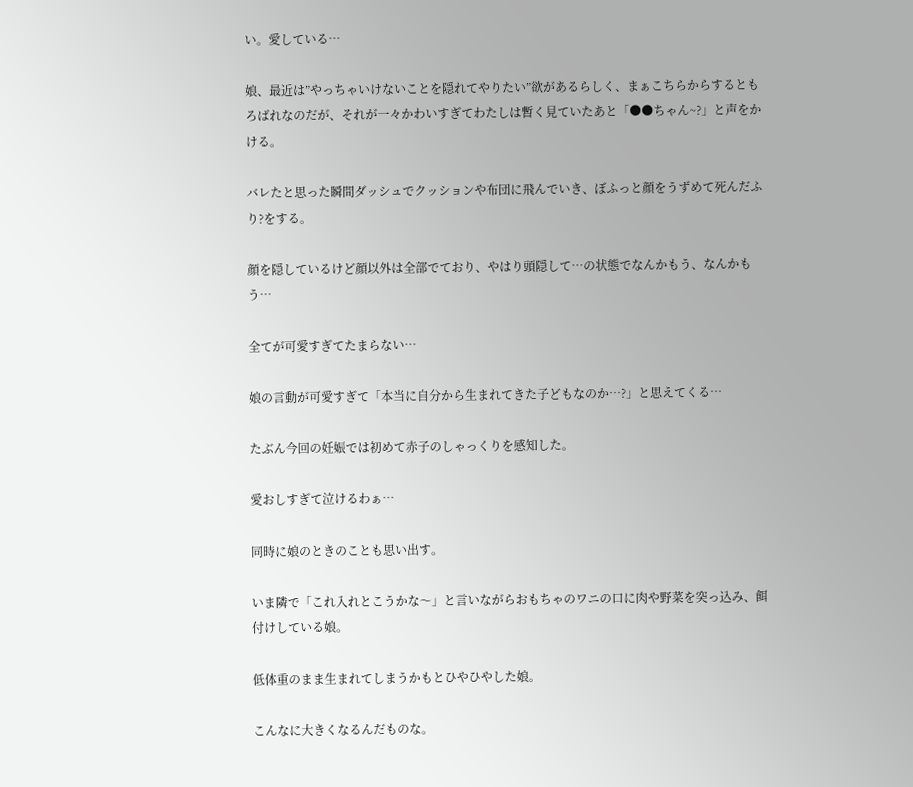い。愛している…

娘、最近は”やっちゃいけないことを隠れてやりたい”欲があるらしく、まぁこちらからするともろばれなのだが、それが一々かわいすぎてわたしは暫く見ていたあと「●●ちゃん~?」と声をかける。

バレたと思った瞬間ダッシュでクッションや布団に飛んでいき、ぼふっと顔をうずめて死んだふり?をする。

顔を隠しているけど顔以外は全部でており、やはり頭隠して…の状態でなんかもう、なんかもう…

全てが可愛すぎてたまらない…

娘の言動が可愛すぎて「本当に自分から生まれてきた子どもなのか…?」と思えてくる…

たぶん今回の妊娠では初めて赤子のしゃっくりを感知した。

愛おしすぎて泣けるわぁ…

同時に娘のときのことも思い出す。

いま隣で「これ入れとこうかな〜」と言いながらおもちゃのワニの口に肉や野菜を突っ込み、餌付けしている娘。

低体重のまま生まれてしまうかもとひやひやした娘。

こんなに大きくなるんだものな。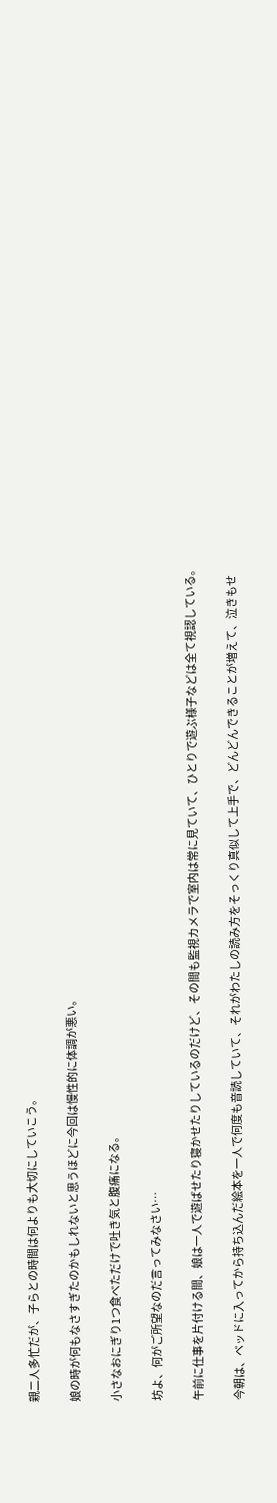親二人多忙だが、子らとの時間は何よりも大切にしていこう。

娘の時が何もなさすぎたのかもしれないと思うほどに今回は慢性的に体調が悪い。

小さなおにぎり1つ食べただけで吐き気と腹痛になる。

坊よ、何がご所望なのだ言ってみなさい…

午前に仕事を片付ける間、娘は一人で遊ばせたり寝かせたりしているのだけど、その間も監視カメラで室内は常に見ていて、ひとりで遊ぶ様子などは全て視認している。

今朝は、ベッドに入ってから持ち込んだ絵本を一人で何度も音読していて、それがわたしの読み方をそっくり真似して上手で、どんどんできることが増えて、泣きもせ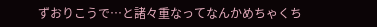ずおりこうで…と諸々重なってなんかめちゃくち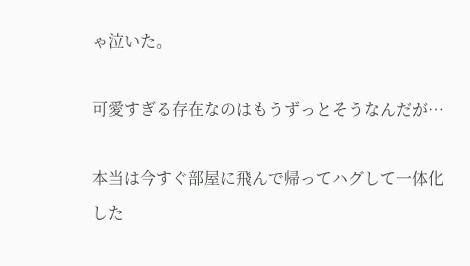ゃ泣いた。

可愛すぎる存在なのはもうずっとそうなんだが…

本当は今すぐ部屋に飛んで帰ってハグして一体化した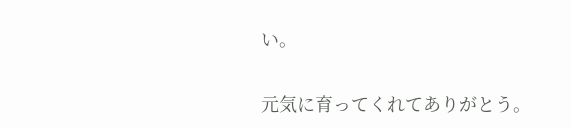い。

元気に育ってくれてありがとう。